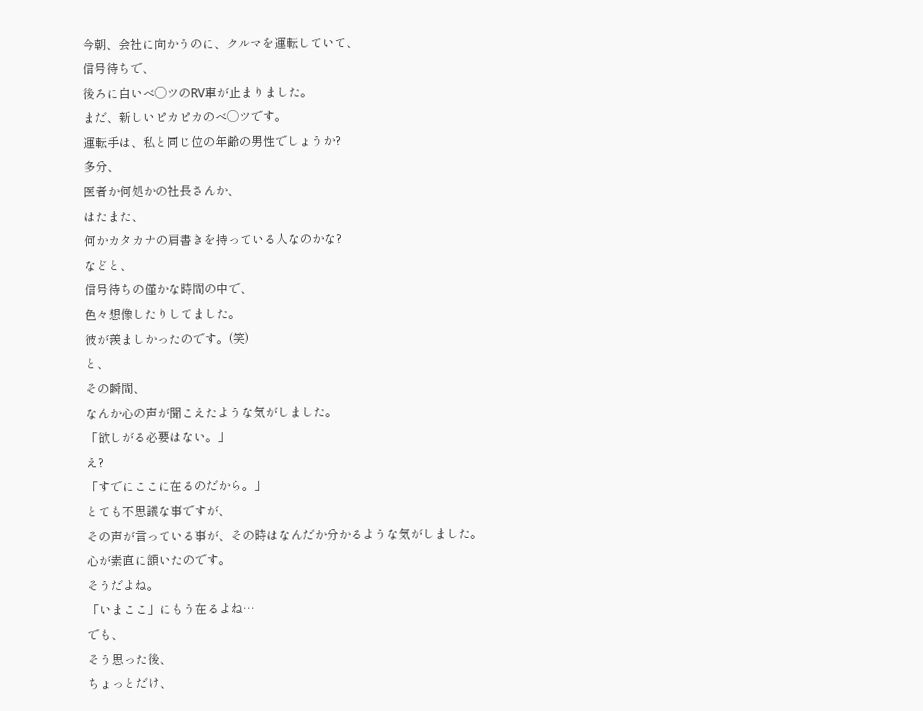今朝、会社に向かうのに、クルマを運転していて、
信号待ちで、
後ろに白いべ◯ツのRV車が止まりました。
まだ、新しいピカピカのべ◯ツです。
運転手は、私と同じ位の年齢の男性でしょうか?
多分、
医者か何処かの社長さんか、
はたまた、
何かカタカナの肩書きを持っている人なのかな?
などと、
信号待ちの僅かな時間の中で、
色々想像したりしてました。
彼が羨ましかったのです。(笑)
と、
その瞬間、
なんか心の声が聞こえたような気がしました。
「欲しがる必要はない。」
え?
「すでにここに在るのだから。」
とても不思議な事ですが、
その声が言っている事が、その時はなんだか分かるような気がしました。
心が素直に頷いたのです。
そうだよね。
「いまここ」にもう在るよね…
でも、
そう思った後、
ちょっとだけ、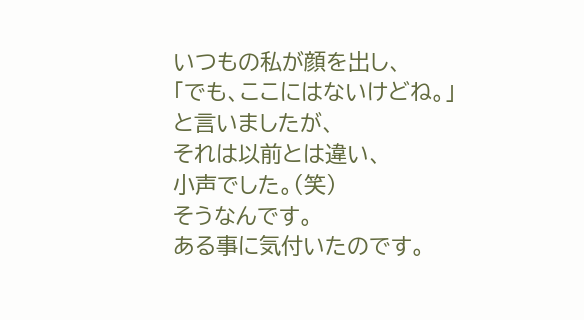いつもの私が顔を出し、
「でも、ここにはないけどね。」
と言いましたが、
それは以前とは違い、
小声でした。(笑)
そうなんです。
ある事に気付いたのです。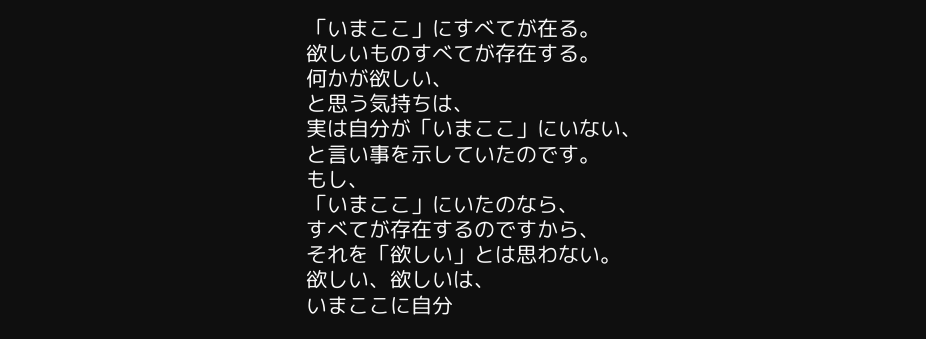「いまここ」にすべてが在る。
欲しいものすべてが存在する。
何かが欲しい、
と思う気持ちは、
実は自分が「いまここ」にいない、
と言い事を示していたのです。
もし、
「いまここ」にいたのなら、
すべてが存在するのですから、
それを「欲しい」とは思わない。
欲しい、欲しいは、
いまここに自分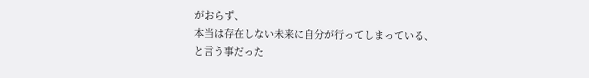がおらず、
本当は存在しない未来に自分が行ってしまっている、
と言う事だった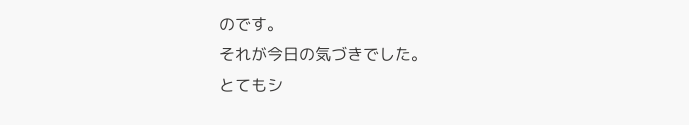のです。
それが今日の気づきでした。
とてもシ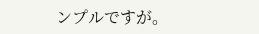ンプルですが。